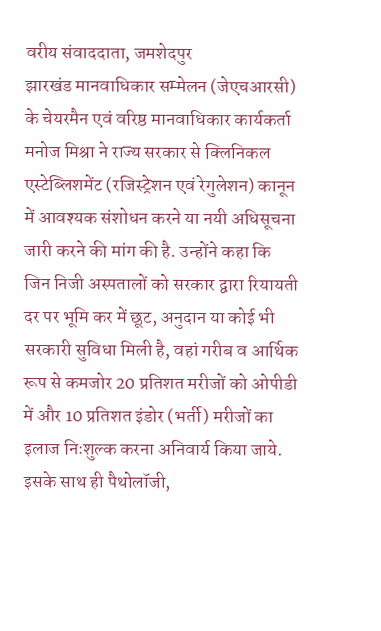वरीय संवाददाता, जमशेदपुर
झारखंड मानवाधिकार सम्मेलन (जेएचआरसी) के चेयरमैन एवं वरिष्ठ मानवाधिकार कार्यकर्ता मनोज मिश्रा ने राज्य सरकार से क्लिनिकल एस्टेब्लिशमेंट (रजिस्ट्रेशन एवं रेगुलेशन) कानून में आवश्यक संशोधन करने या नयी अधिसूचना जारी करने की मांग की है. उन्होंने कहा कि जिन निजी अस्पतालों को सरकार द्वारा रियायती दर पर भूमि कर में छूट, अनुदान या कोई भी सरकारी सुविधा मिली है, वहां गरीब व आर्थिक रूप से कमजोर 20 प्रतिशत मरीजों को ओपीडी में और 10 प्रतिशत इंडोर (भर्ती) मरीजों का इलाज निःशुल्क करना अनिवार्य किया जाये.
इसके साथ ही पैथोलॉजी,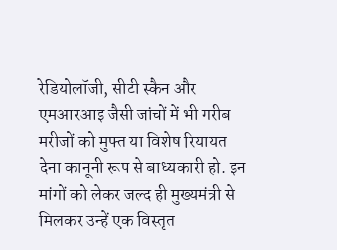रेडियोलॉजी, सीटी स्कैन और एमआरआइ जैसी जांचों में भी गरीब मरीजों को मुफ्त या विशेष रियायत देना कानूनी रूप से बाध्यकारी हो. इन मांगों को लेकर जल्द ही मुख्यमंत्री से मिलकर उन्हें एक विस्तृत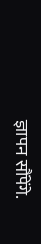ज्ञापन सौंपेंगे.